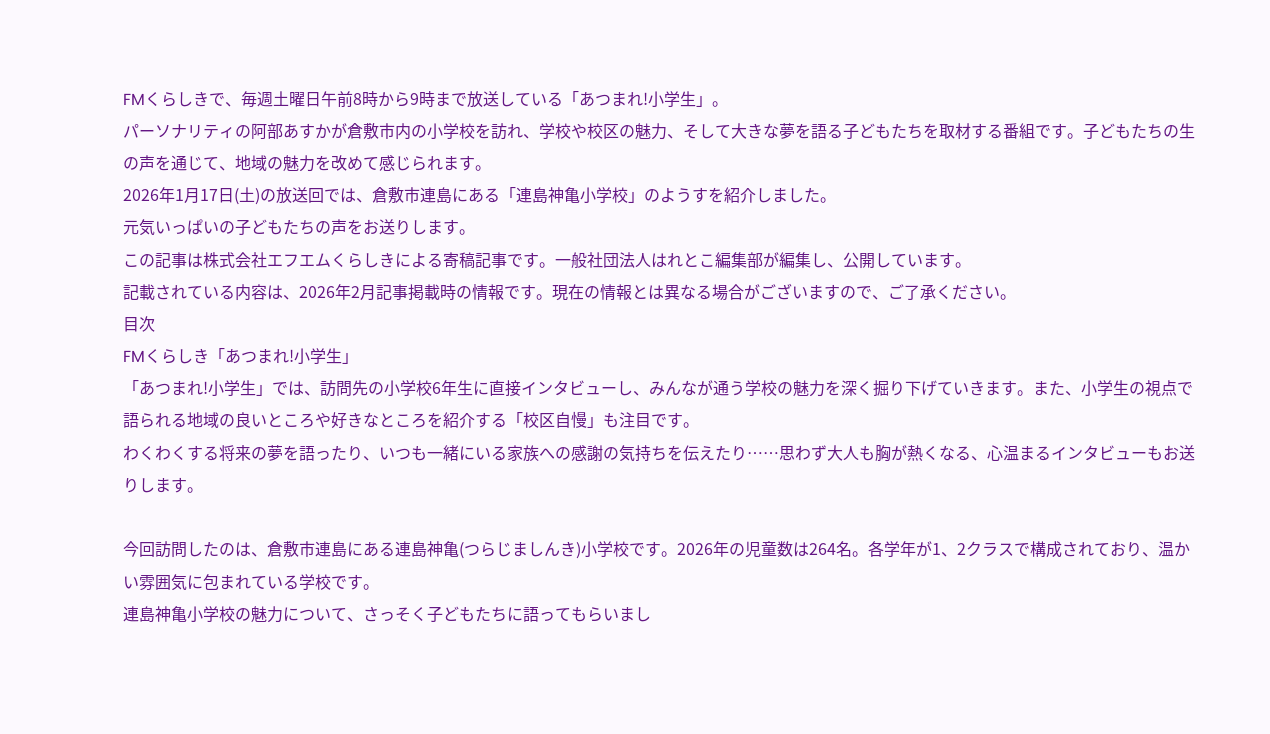FMくらしきで、毎週土曜日午前8時から9時まで放送している「あつまれ!小学生」。
パーソナリティの阿部あすかが倉敷市内の小学校を訪れ、学校や校区の魅力、そして大きな夢を語る子どもたちを取材する番組です。子どもたちの生の声を通じて、地域の魅力を改めて感じられます。
2026年1月17日(土)の放送回では、倉敷市連島にある「連島神亀小学校」のようすを紹介しました。
元気いっぱいの子どもたちの声をお送りします。
この記事は株式会社エフエムくらしきによる寄稿記事です。一般社団法人はれとこ編集部が編集し、公開しています。
記載されている内容は、2026年2月記事掲載時の情報です。現在の情報とは異なる場合がございますので、ご了承ください。
目次
FMくらしき「あつまれ!小学生」
「あつまれ!小学生」では、訪問先の小学校6年生に直接インタビューし、みんなが通う学校の魅力を深く掘り下げていきます。また、小学生の視点で語られる地域の良いところや好きなところを紹介する「校区自慢」も注目です。
わくわくする将来の夢を語ったり、いつも一緒にいる家族への感謝の気持ちを伝えたり……思わず大人も胸が熱くなる、心温まるインタビューもお送りします。

今回訪問したのは、倉敷市連島にある連島神亀(つらじましんき)小学校です。2026年の児童数は264名。各学年が1、2クラスで構成されており、温かい雰囲気に包まれている学校です。
連島神亀小学校の魅力について、さっそく子どもたちに語ってもらいまし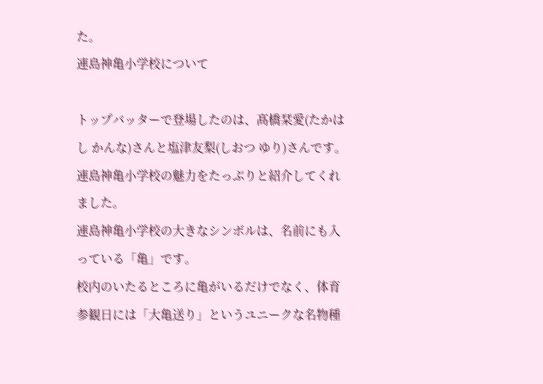た。
連島神亀小学校について

トップバッターで登場したのは、髙橋栞愛(たかはし かんな)さんと塩津友梨(しおつ ゆり)さんです。連島神亀小学校の魅力をたっぷりと紹介してくれました。
連島神亀小学校の大きなシンボルは、名前にも入っている「亀」です。
校内のいたるところに亀がいるだけでなく、体育参観日には「大亀送り」というユニークな名物種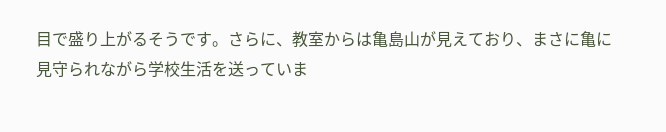目で盛り上がるそうです。さらに、教室からは亀島山が見えており、まさに亀に見守られながら学校生活を送っていま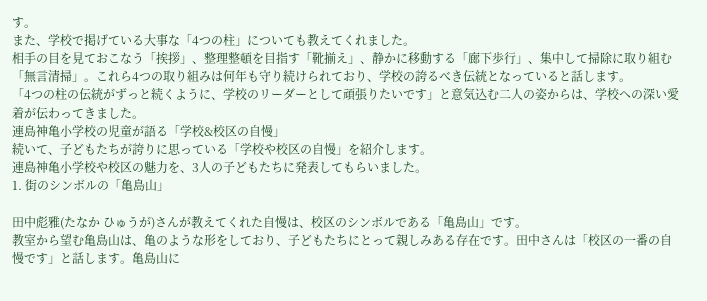す。
また、学校で掲げている大事な「4つの柱」についても教えてくれました。
相手の目を見ておこなう「挨拶」、整理整頓を目指す「靴揃え」、静かに移動する「廊下歩行」、集中して掃除に取り組む「無言清掃」。これら4つの取り組みは何年も守り続けられており、学校の誇るべき伝統となっていると話します。
「4つの柱の伝統がずっと続くように、学校のリーダーとして頑張りたいです」と意気込む二人の姿からは、学校への深い愛着が伝わってきました。
連島神亀小学校の児童が語る「学校&校区の自慢」
続いて、子どもたちが誇りに思っている「学校や校区の自慢」を紹介します。
連島神亀小学校や校区の魅力を、3人の子どもたちに発表してもらいました。
1. 街のシンボルの「亀島山」

田中彪雅(たなか ひゅうが)さんが教えてくれた自慢は、校区のシンボルである「亀島山」です。
教室から望む亀島山は、亀のような形をしており、子どもたちにとって親しみある存在です。田中さんは「校区の一番の自慢です」と話します。亀島山に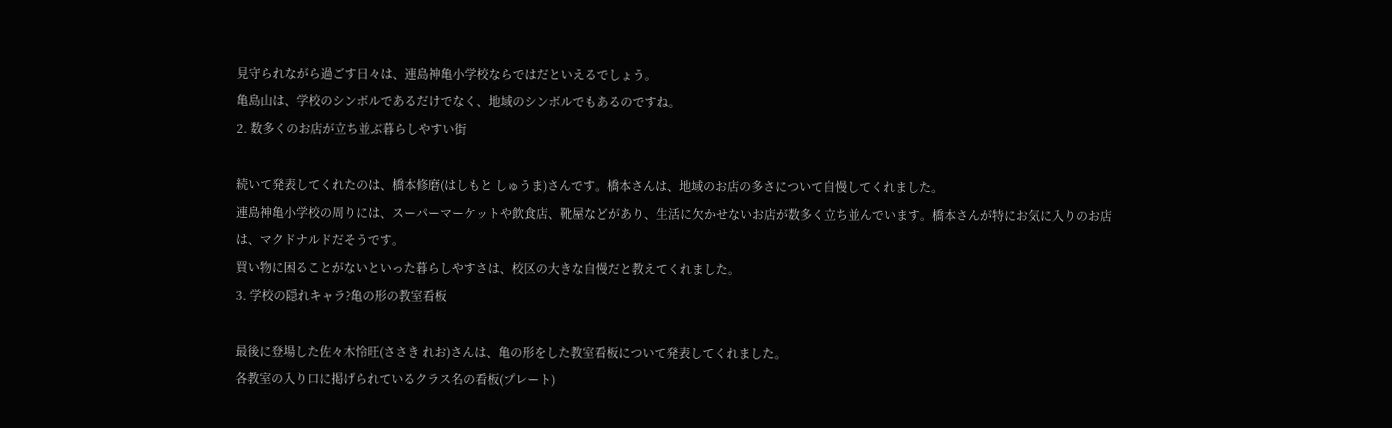見守られながら過ごす日々は、連島神亀小学校ならではだといえるでしょう。
亀島山は、学校のシンボルであるだけでなく、地域のシンボルでもあるのですね。
2. 数多くのお店が立ち並ぶ暮らしやすい街

続いて発表してくれたのは、橋本修磨(はしもと しゅうま)さんです。橋本さんは、地域のお店の多さについて自慢してくれました。
連島神亀小学校の周りには、スーパーマーケットや飲食店、靴屋などがあり、生活に欠かせないお店が数多く立ち並んでいます。橋本さんが特にお気に入りのお店は、マクドナルドだそうです。
買い物に困ることがないといった暮らしやすさは、校区の大きな自慢だと教えてくれました。
3. 学校の隠れキャラ?亀の形の教室看板

最後に登場した佐々木怜旺(ささき れお)さんは、亀の形をした教室看板について発表してくれました。
各教室の入り口に掲げられているクラス名の看板(プレート)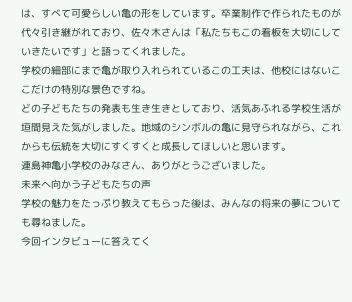は、すべて可愛らしい亀の形をしています。卒業制作で作られたものが代々引き継がれており、佐々木さんは「私たちもこの看板を大切にしていきたいです」と語ってくれました。
学校の細部にまで亀が取り入れられているこの工夫は、他校にはないここだけの特別な景色ですね。
どの子どもたちの発表も生き生きとしており、活気あふれる学校生活が垣間見えた気がしました。地域のシンボルの亀に見守られながら、これからも伝統を大切にすくすくと成長してほしいと思います。
連島神亀小学校のみなさん、ありがとうございました。
未来へ向かう子どもたちの声
学校の魅力をたっぷり教えてもらった後は、みんなの将来の夢についても尋ねました。
今回インタビューに答えてく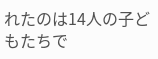れたのは14人の子どもたちで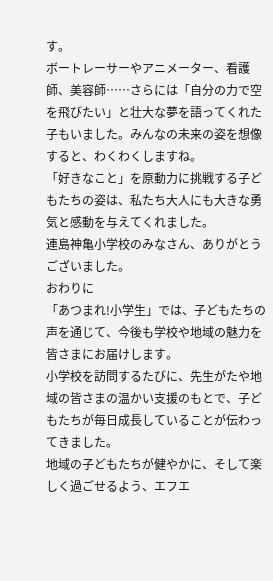す。
ボートレーサーやアニメーター、看護師、美容師……さらには「自分の力で空を飛びたい」と壮大な夢を語ってくれた子もいました。みんなの未来の姿を想像すると、わくわくしますね。
「好きなこと」を原動力に挑戦する子どもたちの姿は、私たち大人にも大きな勇気と感動を与えてくれました。
連島神亀小学校のみなさん、ありがとうございました。
おわりに
「あつまれ!小学生」では、子どもたちの声を通じて、今後も学校や地域の魅力を皆さまにお届けします。
小学校を訪問するたびに、先生がたや地域の皆さまの温かい支援のもとで、子どもたちが毎日成長していることが伝わってきました。
地域の子どもたちが健やかに、そして楽しく過ごせるよう、エフエ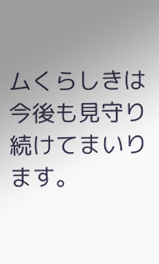ムくらしきは今後も見守り続けてまいります。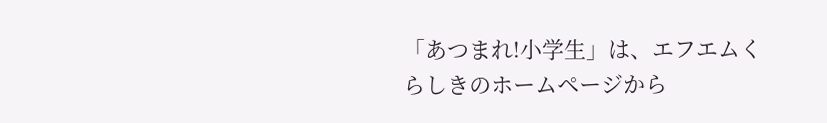「あつまれ!小学生」は、エフエムくらしきのホームページから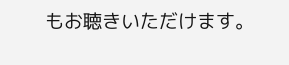もお聴きいただけます。